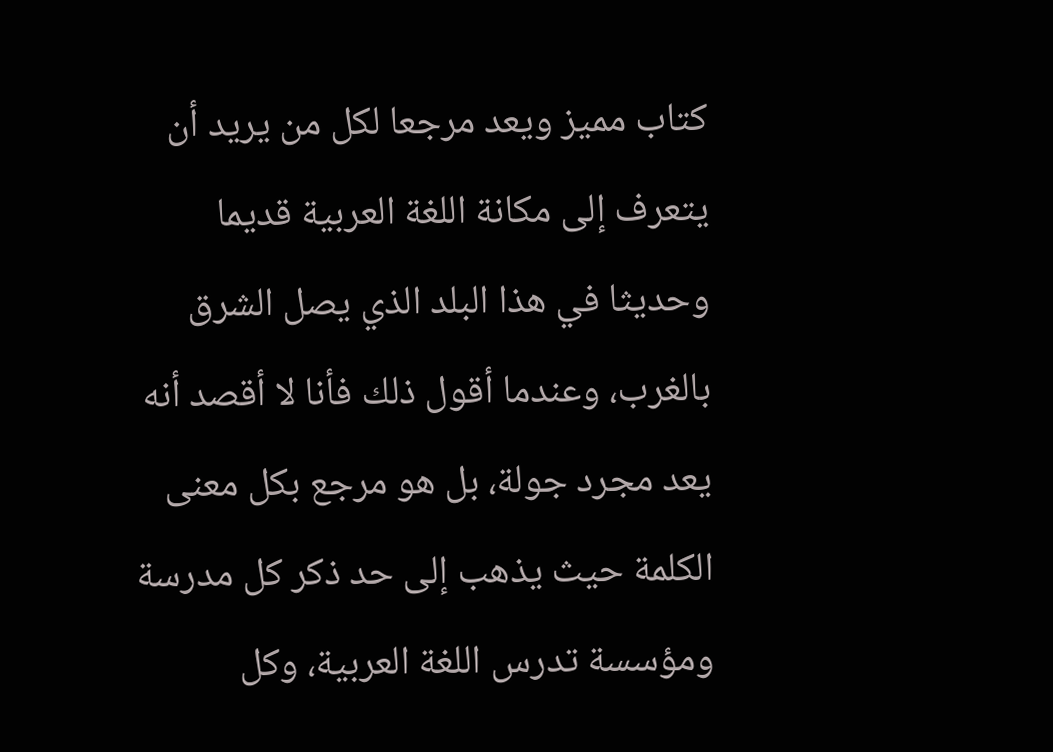كتاب مميز ويعد مرجعا لكل من يريد أن يتعرف إلى مكانة اللغة العربية قديما وحديثا في هذا البلد الذي يصل الشرق بالغرب، وعندما أقول ذلك فأنا لا أقصد أنه يعد مجرد جولة، بل هو مرجع بكل معنى الكلمة حيث يذهب إلى حد ذكر كل مدرسة ومؤسسة تدرس اللغة العربية، وكل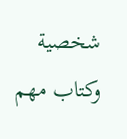شخصية وكتاب مهم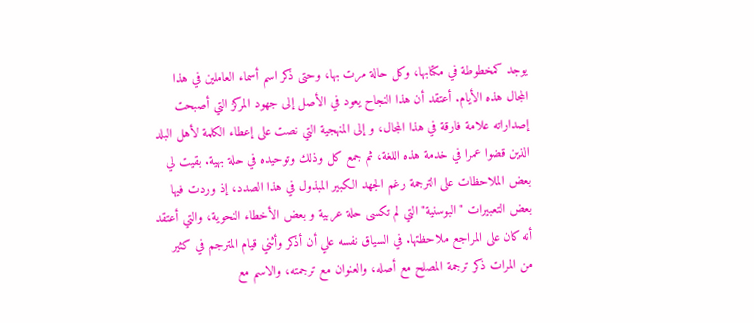يوجد كمخطوطة في مكتابها، وكل حالة مرت بها، وحتى ذكر اسم أسماء العاملين في هذا المجال هذه الأيام. أعتقد أن هذا النجاح يعود في الأصل إلى جهود المركز التي أصبحت إصداراته علامة فارقة في هذا المجال، و إلى المنهجية التي نصت على إعطاء الكلمة لأهل البلد الذين قضوا عمرا في خدمة هذه اللغة، ثم جمع كل وذلك وتوحيده في حلة بهية. بقيت لي بعض الملاحظات على الترجمة رغم الجهد الكبير المبذول في هذا الصدد، إذ وردت فيها بعض التعبيرات "البوسنية" التي لم تكسى حلة عربية و بعض الأخطاء النحوية، والتي أعتقد أنه كان على المراجع ملاحظتها. في السياق نفسه علي أن أذكر وأثني قيام المترجم في كثير من المرات ذكر ترجمة المصلح مع أصله، والعنوان مع ترجمته، والاسم مع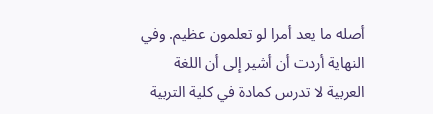أصله ما يعد أمرا لو تعلمون عظيم. وفي النهاية أردت أن أشير إلى أن اللغة العربية لا تدرس كمادة في كلية التربية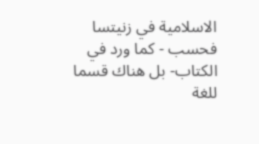الاسلامية في زنيتسا فحسب - كما ورد في الكتاب- بل هناك قسما للغة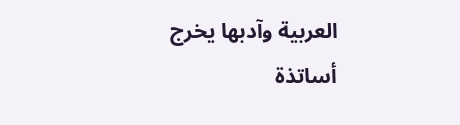العربية وآدبها يخرج أساتذة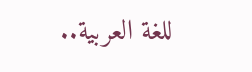للغة العربية..